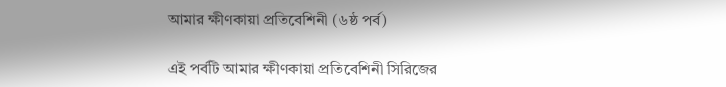আমার ক্ষীণকায়া প্রতিবেশিনী (৬ষ্ঠ পর্ব)

এই পর্বটি আমার ক্ষীণকায়া প্রতিবেশিনী সিরিজের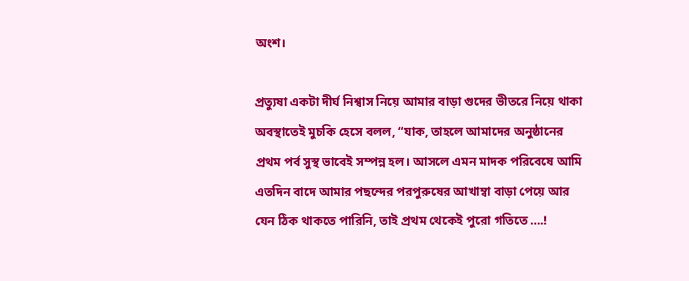অংশ।

প্রত্যুষা একটা দীর্ঘ নিশ্বাস নিয়ে আমার বাড়া গুদের ভীতরে নিয়ে থাকা অবস্থাতেই মুচকি হেসে বলল, “যাক, তাহলে আমাদের অনুষ্ঠানের প্রথম পর্ব সুস্থ ভাবেই সম্পন্ন হল। আসলে এমন মাদক পরিবেষে আমি এতদিন বাদে আমার পছন্দের পরপুরুষের আখাম্বা বাড়া পেয়ে আর যেন ঠিক থাকতে পারিনি, তাই প্রথম থেকেই পুরো গতিতে ….!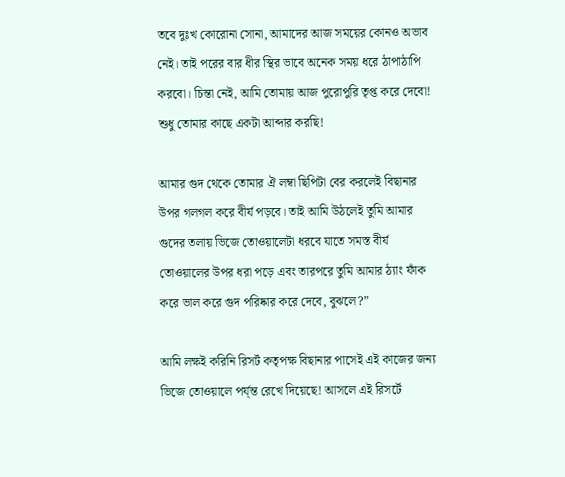তবে দুঃখ কোরোনা সোনা, আমাদের আজ সময়ের কোনও অভাব নেই। তাই পরের বার ধীর স্থির ভাবে অনেক সময় ধরে ঠাপাঠাপি করবো। চিন্তা নেই, আমি তোমায় আজ পুরোপুরি তৃপ্ত করে দেবো! শুধু তোমার কাছে একটা আব্দার করছি!

আমার গুদ থেকে তোমার ঐ লম্বা ছিপিটা বের করলেই বিছানার উপর গলগল করে বীর্য পড়বে। তাই আমি উঠলেই তুমি আমার গুদের তলায় ভিজে তোওয়ালেটা ধরবে যাতে সমস্ত বীর্য তোওয়ালের উপর ধরা পড়ে এবং তারপরে তুমি আমার ঠ্যাং ফাঁক করে ভাল করে গুদ পরিষ্কার করে দেবে, বুঝলে?”

আমি লক্ষই করিনি রিসর্ট কতৃপক্ষ বিছানার পাসেই এই কাজের জন্য ভিজে তোওয়ালে পর্য্ন্ত রেখে দিয়েছে! আসলে এই রিসর্টে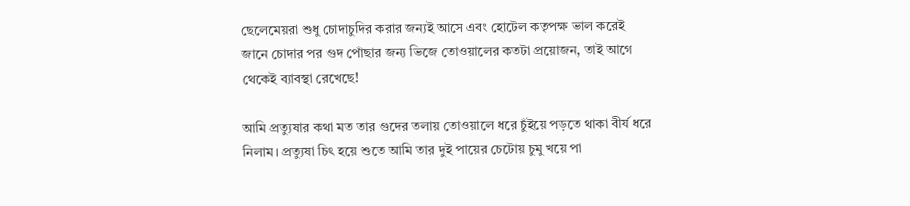ছেলেমেয়রা শুধু চোদাচুদির করার জন্যই আসে এবং হোটেল কতৃপক্ষ ভাল করেই জানে চোদার পর গুদ পোঁছার জন্য ভিজে তোওয়ালের কতটা প্রয়োজন, তাই আগে থেকেই ব্যাবস্থা রেখেছে!

আমি প্রত্যুষার কথা মত তার গুদের তলায় তোওয়ালে ধরে চুঁইয়ে পড়তে থাকা বীর্য ধরে নিলাম। প্রত্যুষা চিৎ হয়ে শুতে আমি তার দুই পায়ের চেটোয় চুমু খয়ে পা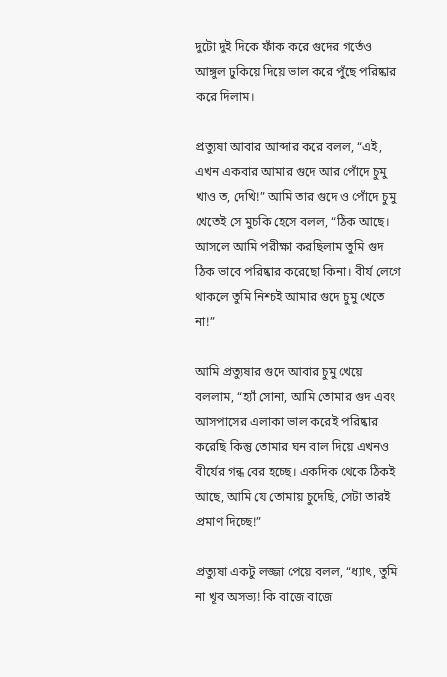দুটো দুই দিকে ফাঁক করে গুদের গর্তেও আঙ্গুল ঢুকিয়ে দিয়ে ভাল করে পুঁছে পরিষ্কার করে দিলাম।

প্রত্যুষা আবার আব্দার করে বলল, “এই, এখন একবার আমার গুদে আর পোঁদে চুমু খাও ত, দেখি!” আমি তার গুদে ও পোঁদে চুমু খেতেই সে মুচকি হেসে বলল, “ঠিক আছে। আসলে আমি পরীক্ষা করছিলাম তুমি গুদ ঠিক ভাবে পরিষ্কার করেছো কিনা। বীর্য লেগে থাকলে তুমি নিশ্চই আমার গুদে চুমু খেতে না!”

আমি প্রত্যুষার গুদে আবার চুমু খেয়ে বললাম, “হ্যাঁ সোনা, আমি তোমার গুদ এবং আসপাসের এলাকা ভাল করেই পরিষ্কার করেছি কিন্তু তোমার ঘন বাল দিয়ে এখনও বীর্যের গন্ধ বের হচ্ছে। একদিক থেকে ঠিকই আছে, আমি যে তোমায় চুদেছি, সেটা তারই প্রমাণ দিচ্ছে!”

প্রত্যুষা একটু লজ্জা পেয়ে বলল, “ধ্যাৎ, তুমি না খূব অসভ্য! কি বাজে বাজে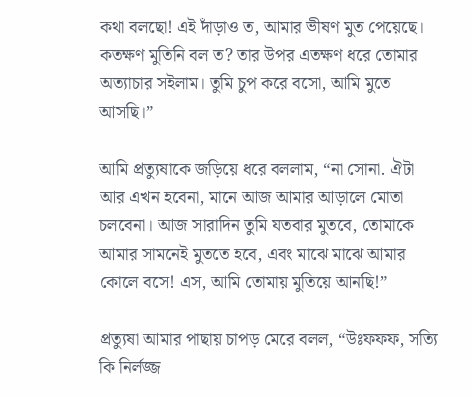কথা বলছো! এই দাঁড়াও ত, আমার ভীষণ মুত পেয়েছে। কতক্ষণ মুতিনি বল ত? তার উপর এতক্ষণ ধরে তোমার অত্যাচার সইলাম। তুমি চুপ করে বসো, আমি মুতে আসছি।”

আমি প্রত্যুষাকে জড়িয়ে ধরে বললাম, “না সোনা. ঐটা আর এখন হবেনা, মানে আজ আমার আড়ালে মোতা চলবেনা। আজ সারাদিন তুমি যতবার মুতবে, তোমাকে আমার সামনেই মুততে হবে, এবং মাঝে মাঝে আমার কোলে বসে! এস, আমি তোমায় মুতিয়ে আনছি!”

প্রত্যুষা আমার পাছায় চাপড় মেরে বলল, “উঃফফফ, সত্যি কি নির্লজ্জ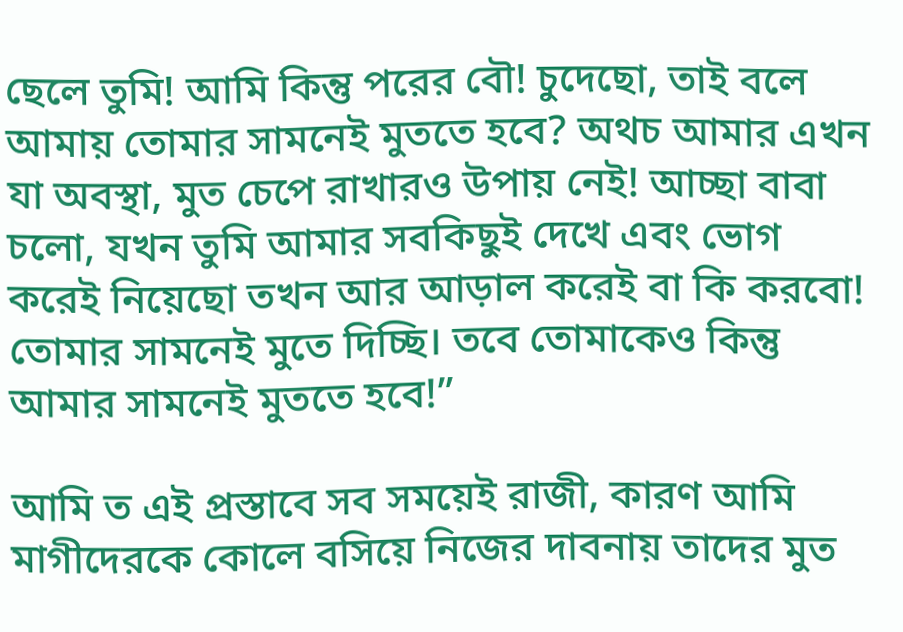ছেলে তুমি! আমি কিন্তু পরের বৌ! চুদেছো, তাই বলে আমায় তোমার সামনেই মুততে হবে? অথচ আমার এখন যা অবস্থা, মুত চেপে রাখারও উপায় নেই! আচ্ছা বাবা চলো, যখন তুমি আমার সবকিছুই দেখে এবং ভোগ করেই নিয়েছো তখন আর আড়াল করেই বা কি করবো! তোমার সামনেই মুতে দিচ্ছি। তবে তোমাকেও কিন্তু আমার সামনেই মুততে হবে!”

আমি ত এই প্রস্তাবে সব সময়েই রাজী, কারণ আমি মাগীদেরকে কোলে বসিয়ে নিজের দাবনায় তাদের মুত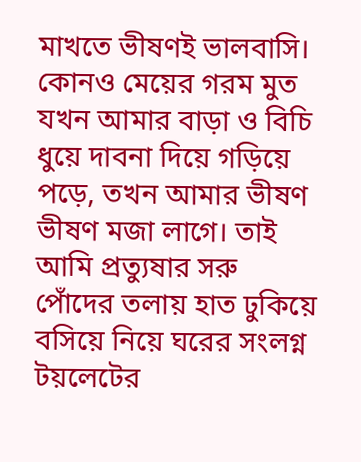মাখতে ভীষণই ভালবাসি। কোনও মেয়ের গরম মুত যখন আমার বাড়া ও বিচি ধুয়ে দাবনা দিয়ে গড়িয়ে পড়ে, তখন আমার ভীষণ ভীষণ মজা লাগে। তাই আমি প্রত্যুষার সরু পোঁদের তলায় হাত ঢুকিয়ে বসিয়ে নিয়ে ঘরের সংলগ্ন টয়লেটের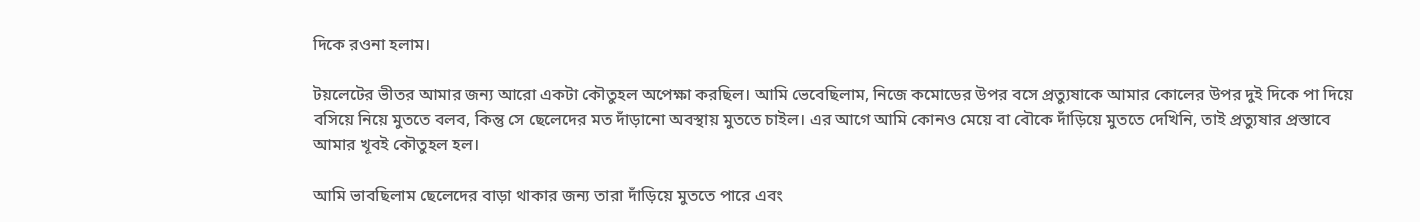দিকে রওনা হলাম।

টয়লেটের ভীতর আমার জন্য আরো একটা কৌতুহল অপেক্ষা করছিল। আমি ভেবেছিলাম, নিজে কমোডের উপর বসে প্রত্যুষাকে আমার কোলের উপর দুই দিকে পা দিয়ে বসিয়ে নিয়ে মুততে বলব, কিন্তু সে ছেলেদের মত দাঁড়ানো অবস্থায় মুততে চাইল। এর আগে আমি কোনও মেয়ে বা বৌকে দাঁড়িয়ে মুততে দেখিনি, তাই প্রত্যুষার প্রস্তাবে আমার খূবই কৌতুহল হল।

আমি ভাবছিলাম ছেলেদের বাড়া থাকার জন্য তারা দাঁড়িয়ে মুততে পারে এবং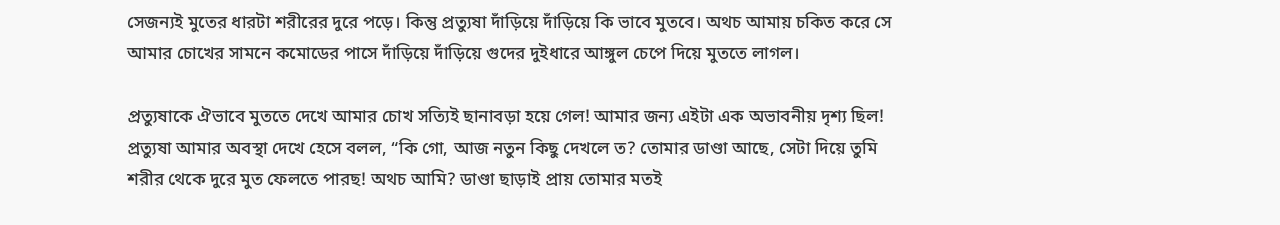সেজন্যই মুতের ধারটা শরীরের দুরে পড়ে। কিন্তু প্রত্যুষা দাঁড়িয়ে দাঁড়িয়ে কি ভাবে মুতবে। অথচ আমায় চকিত করে সে আমার চোখের সামনে কমোডের পাসে দাঁড়িয়ে দাঁড়িয়ে গুদের দুইধারে আঙ্গুল চেপে দিয়ে মুততে লাগল।

প্রত্যুষাকে ঐভাবে মুততে দেখে আমার চোখ সত্যিই ছানাবড়া হয়ে গেল! আমার জন্য এইটা এক অভাবনীয় দৃশ্য ছিল! প্রত্যুষা আমার অবস্থা দেখে হেসে বলল, “কি গো, আজ নতুন কিছু দেখলে ত? তোমার ডাণ্ডা আছে, সেটা দিয়ে তুমি শরীর থেকে দুরে মুত ফেলতে পারছ! অথচ আমি? ডাণ্ডা ছাড়াই প্রায় তোমার মতই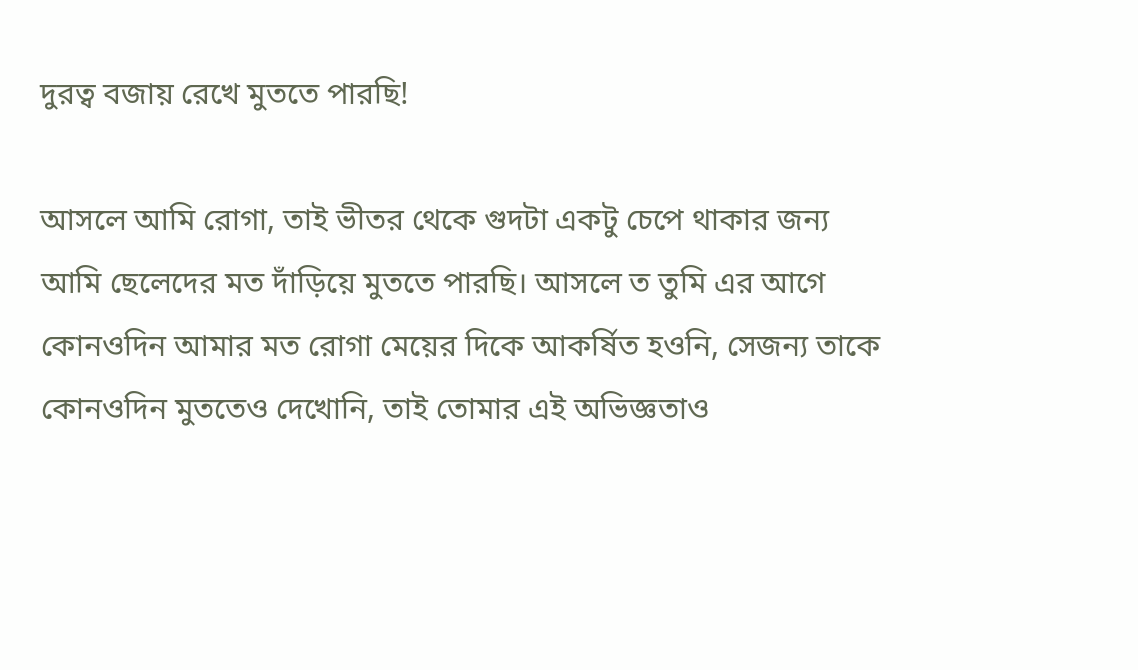দুরত্ব বজায় রেখে মুততে পারছি!

আসলে আমি রোগা, তাই ভীতর থেকে গুদটা একটু চেপে থাকার জন্য আমি ছেলেদের মত দাঁড়িয়ে মুততে পারছি। আসলে ত তুমি এর আগে কোনওদিন আমার মত রোগা মেয়ের দিকে আকর্ষিত হওনি, সেজন্য তাকে কোনওদিন মুততেও দেখোনি, তাই তোমার এই অভিজ্ঞতাও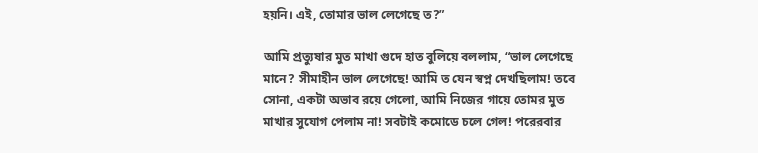হয়নি। এই, তোমার ভাল লেগেছে ত?”

আমি প্রত্যুষার মুত মাখা গুদে হাত বুলিয়ে বললাম, “ভাল লেগেছে মানে? সীমাহীন ভাল লেগেছে! আমি ত যেন স্বপ্ন দেখছিলাম! তবে সোনা, একটা অভাব রয়ে গেলো, আমি নিজের গায়ে তোমর মুত মাখার সুযোগ পেলাম না! সবটাই কমোডে চলে গেল! পরেরবার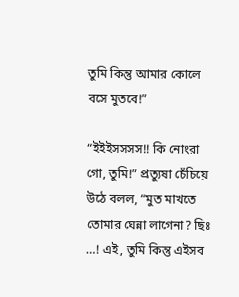তুমি কিন্তু আমার কোলে বসে মুতবে!”

“ইইইসসসস!! কি নোংরা গো, তুমি!” প্রত্যুষা চেঁচিয়ে উঠে বলল, “মুত মাখতে তোমার ঘেন্না লাগেনা? ছিঃ …! এই, তুমি কিন্তু এইসব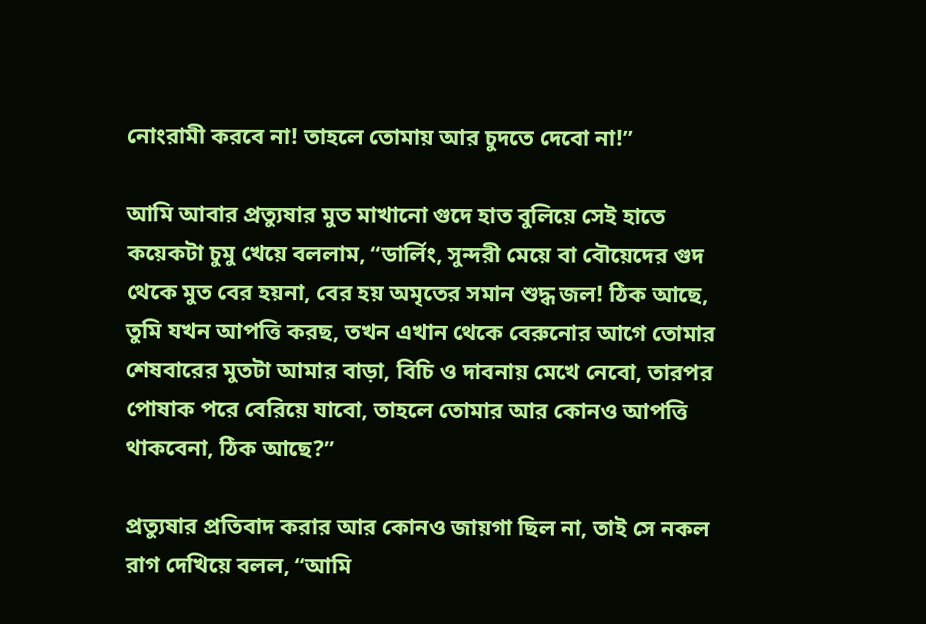নোংরামী করবে না! তাহলে তোমায় আর চুদতে দেবো না!”

আমি আবার প্রত্যুষার মুত মাখানো গুদে হাত বুলিয়ে সেই হাতে কয়েকটা চুমু খেয়ে বললাম, “ডার্লিং, সুন্দরী মেয়ে বা বৌয়েদের গুদ থেকে মুত বের হয়না, বের হয় অমৃতের সমান শুদ্ধ জল! ঠিক আছে, তুমি যখন আপত্তি করছ, তখন এখান থেকে বেরুনোর আগে তোমার শেষবারের মুতটা আমার বাড়া, বিচি ও দাবনায় মেখে নেবো, তারপর পোষাক পরে বেরিয়ে যাবো, তাহলে তোমার আর কোনও আপত্তি থাকবেনা, ঠিক আছে?”

প্রত্যুষার প্রতিবাদ করার আর কোনও জায়গা ছিল না, তাই সে নকল রাগ দেখিয়ে বলল, “আমি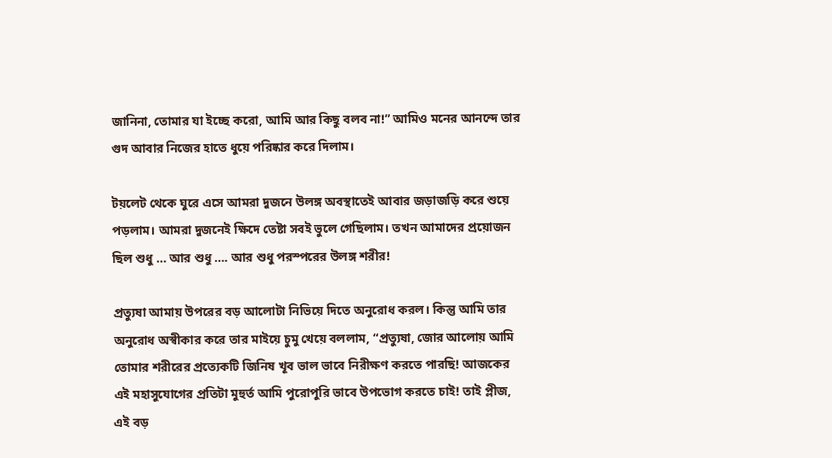জানিনা, তোমার যা ইচ্ছে করো, আমি আর কিছু বলব না!” আমিও মনের আনন্দে তার গুদ আবার নিজের হাতে ধুয়ে পরিষ্কার করে দিলাম।

টয়লেট থেকে ঘুরে এসে আমরা দুজনে উলঙ্গ অবস্থাতেই আবার জড়াজড়ি করে শুয়ে পড়লাম। আমরা দুজনেই ক্ষিদে তেষ্টা সবই ভুলে গেছিলাম। তখন আমাদের প্রয়োজন ছিল শুধু … আর শুধু …. আর শুধু পরস্পরের উলঙ্গ শরীর!

প্রত্যুষা আমায় উপরের বড় আলোটা নিভিয়ে দিতে অনুরোধ করল। কিন্তু আমি তার অনুরোধ অস্বীকার করে তার মাইয়ে চুমু খেয়ে বললাম, “প্রত্যুষা, জোর আলোয় আমি তোমার শরীরের প্রত্যেকটি জিনিষ খূব ভাল ভাবে নিরীক্ষণ করতে পারছি! আজকের এই মহাসুযোগের প্রতিটা মুহুর্ত আমি পুরোপুরি ভাবে উপভোগ করতে চাই! তাই প্লীজ, এই বড়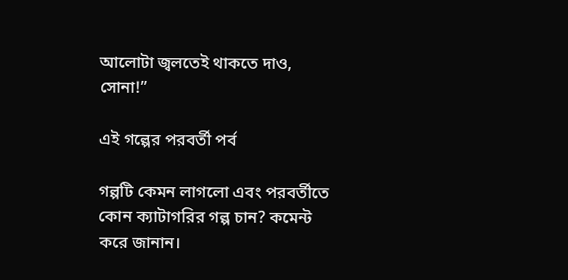আলোটা জ্বলতেই থাকতে দাও, সোনা!”

এই গল্পের পরবর্তী পর্ব

গল্পটি কেমন লাগলো এবং পরবর্তীতে কোন ক্যাটাগরির গল্প চান? কমেন্ট করে জানান।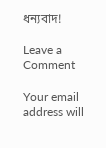ধন্যবাদ!

Leave a Comment

Your email address will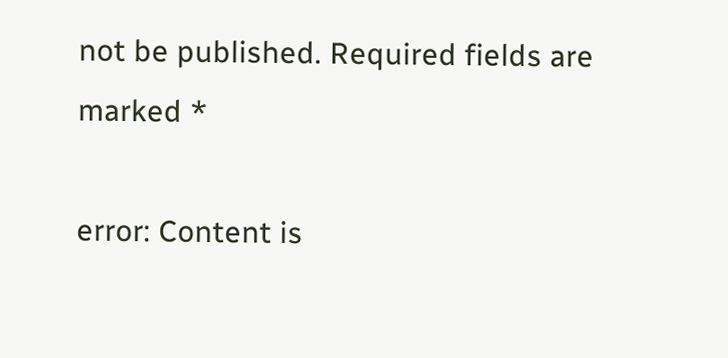not be published. Required fields are marked *

error: Content is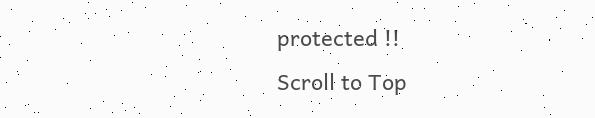protected !!
Scroll to Top